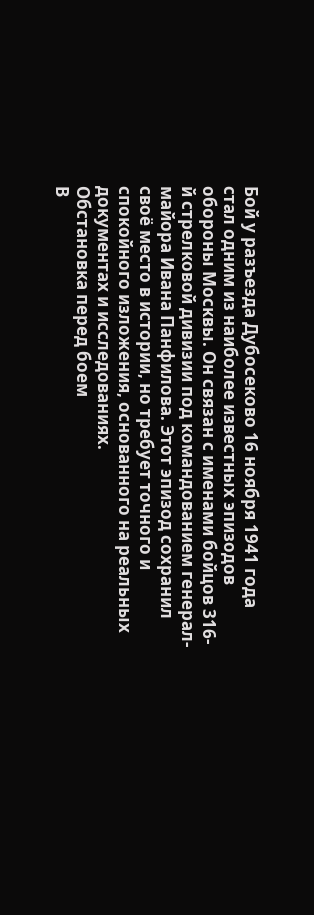Бой у разъезда Дубосеково 16 ноября 1941 года стал одним из наиболее известных эпизодов обороны Москвы. Он связан с именами бойцов 316-й стрелковой дивизии под командованием генерал-майора Ивана Панфилова. Этот эпизод сохранил своё место в истории, но требует точного и спокойного изложения, основанного на реальных документах и исследованиях.
Обстановка перед боем
В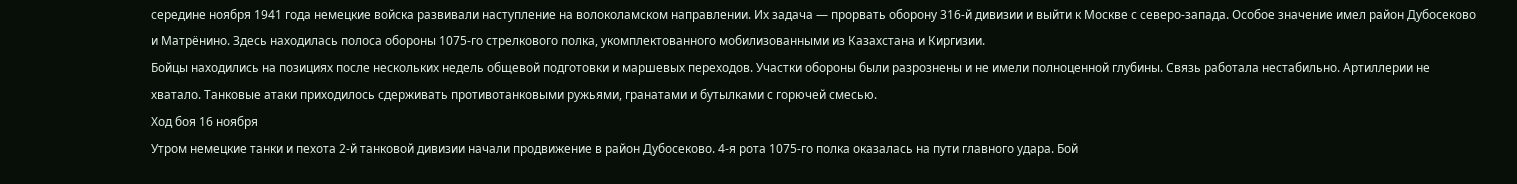середине ноября 1941 года немецкие войска развивали наступление на волоколамском направлении. Их задача — прорвать оборону 316-й дивизии и выйти к Москве с северо-запада. Особое значение имел район Дубосеково и Матрёнино. Здесь находилась полоса обороны 1075-го стрелкового полка, укомплектованного мобилизованными из Казахстана и Киргизии.
Бойцы находились на позициях после нескольких недель общевой подготовки и маршевых переходов. Участки обороны были разрознены и не имели полноценной глубины. Связь работала нестабильно. Артиллерии не хватало. Танковые атаки приходилось сдерживать противотанковыми ружьями, гранатами и бутылками с горючей смесью.
Ход боя 16 ноября
Утром немецкие танки и пехота 2-й танковой дивизии начали продвижение в район Дубосеково. 4-я рота 1075-го полка оказалась на пути главного удара. Бой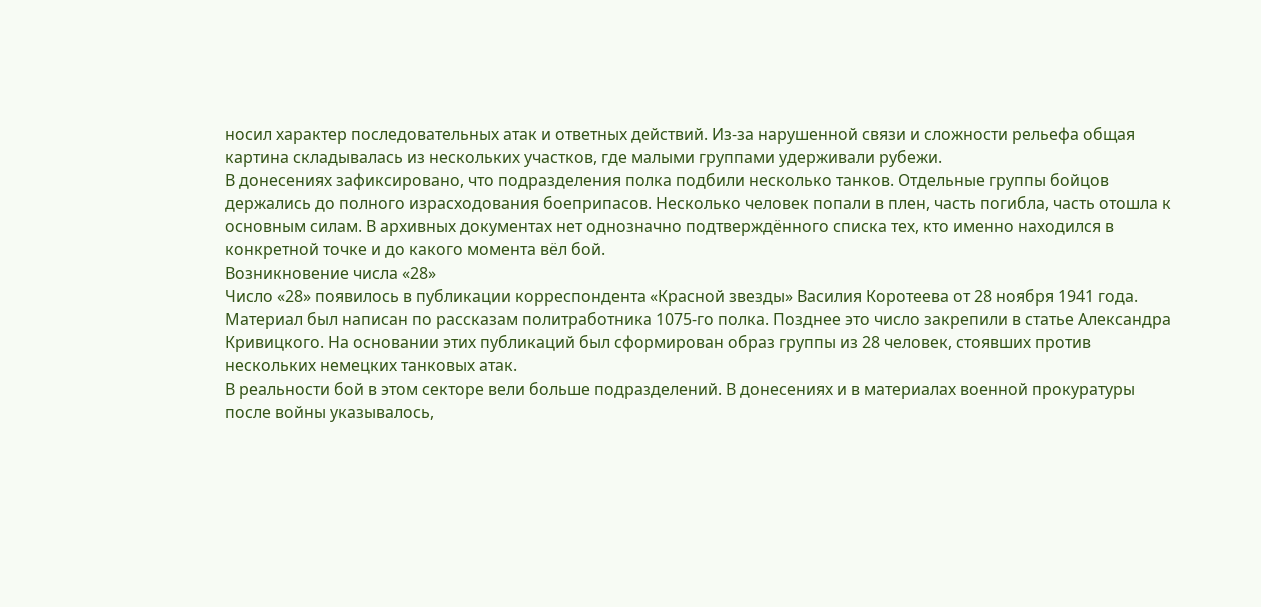носил характер последовательных атак и ответных действий. Из-за нарушенной связи и сложности рельефа общая картина складывалась из нескольких участков, где малыми группами удерживали рубежи.
В донесениях зафиксировано, что подразделения полка подбили несколько танков. Отдельные группы бойцов держались до полного израсходования боеприпасов. Несколько человек попали в плен, часть погибла, часть отошла к основным силам. В архивных документах нет однозначно подтверждённого списка тех, кто именно находился в конкретной точке и до какого момента вёл бой.
Возникновение числа «28»
Число «28» появилось в публикации корреспондента «Красной звезды» Василия Коротеева от 28 ноября 1941 года. Материал был написан по рассказам политработника 1075-го полка. Позднее это число закрепили в статье Александра Кривицкого. На основании этих публикаций был сформирован образ группы из 28 человек, стоявших против нескольких немецких танковых атак.
В реальности бой в этом секторе вели больше подразделений. В донесениях и в материалах военной прокуратуры после войны указывалось,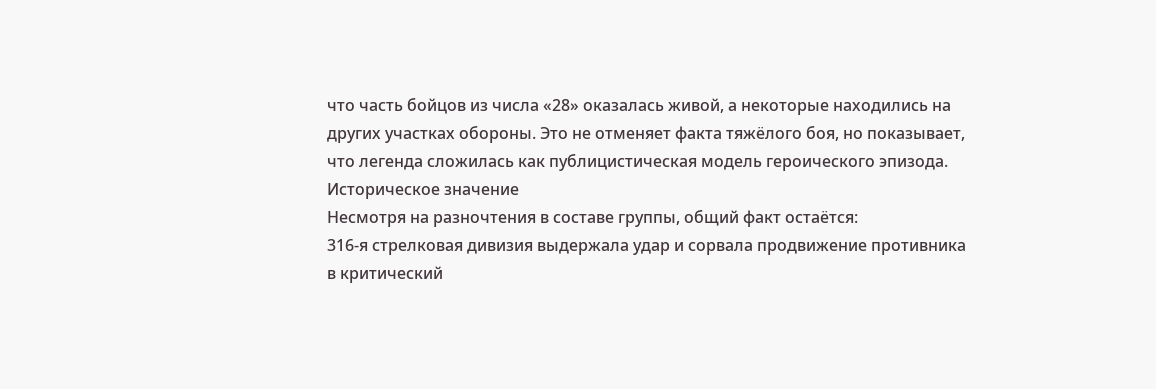что часть бойцов из числа «28» оказалась живой, а некоторые находились на других участках обороны. Это не отменяет факта тяжёлого боя, но показывает, что легенда сложилась как публицистическая модель героического эпизода.
Историческое значение
Несмотря на разночтения в составе группы, общий факт остаётся:
316-я стрелковая дивизия выдержала удар и сорвала продвижение противника в критический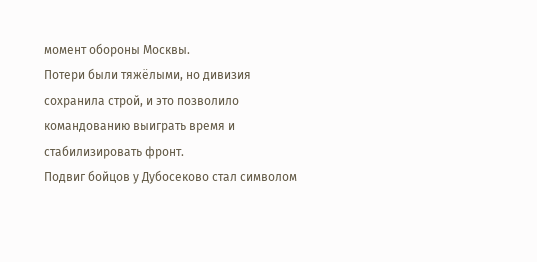момент обороны Москвы.
Потери были тяжёлыми, но дивизия сохранила строй, и это позволило командованию выиграть время и стабилизировать фронт.
Подвиг бойцов у Дубосеково стал символом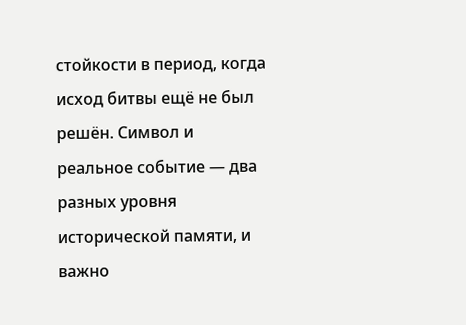стойкости в период, когда исход битвы ещё не был решён. Символ и реальное событие — два разных уровня исторической памяти, и важно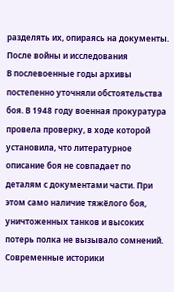разделять их, опираясь на документы.
После войны и исследования
В послевоенные годы архивы постепенно уточняли обстоятельства боя. В 1948 году военная прокуратура провела проверку, в ходе которой установила, что литературное описание боя не совпадает по деталям с документами части. При этом само наличие тяжёлого боя, уничтоженных танков и высоких потерь полка не вызывало сомнений.
Современные историки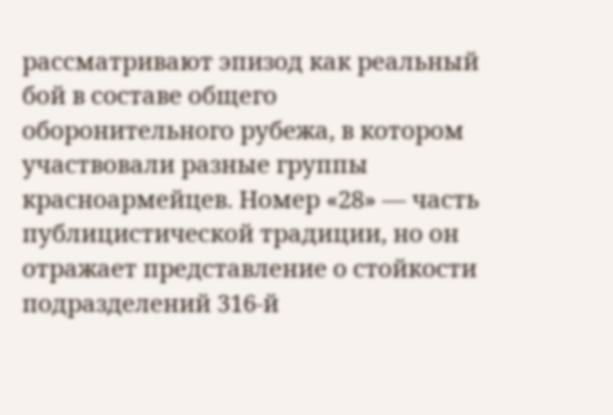рассматривают эпизод как реальный бой в составе общего оборонительного рубежа, в котором участвовали разные группы красноармейцев. Номер «28» — часть публицистической традиции, но он отражает представление о стойкости подразделений 316-й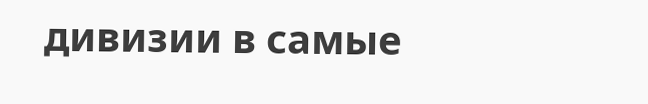дивизии в самые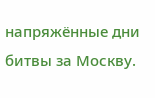напряжённые дни битвы за Москву.